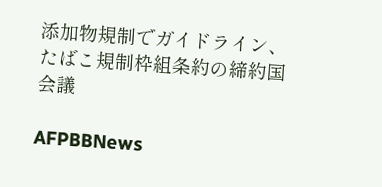添加物規制でガイドライン、たばこ規制枠組条約の締約国会議

AFPBBNews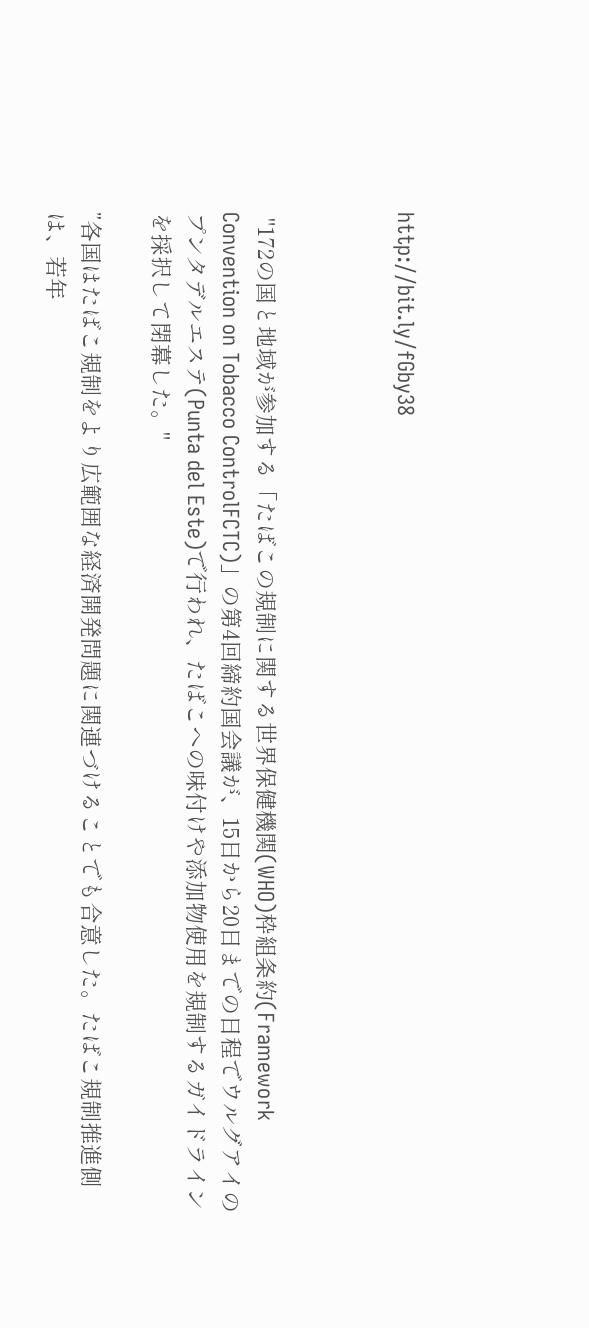http://bit.ly/fGby38



 "172の国と地域が参加する「たばこの規制に関する世界保健機関(WHO)枠組条約(Framework Convention on Tobacco ControlFCTC)」の第4回締約国会議が、15日から20日までの日程でウルグアイのプンタデルエステ(Punta del Este)で行われ、たばこへの味付けや添加物使用を規制するガイドラインを採択して閉幕した。"

”各国はたばこ規制をより広範囲な経済開発問題に関連づけることでも合意した。たばこ規制推進側は、若年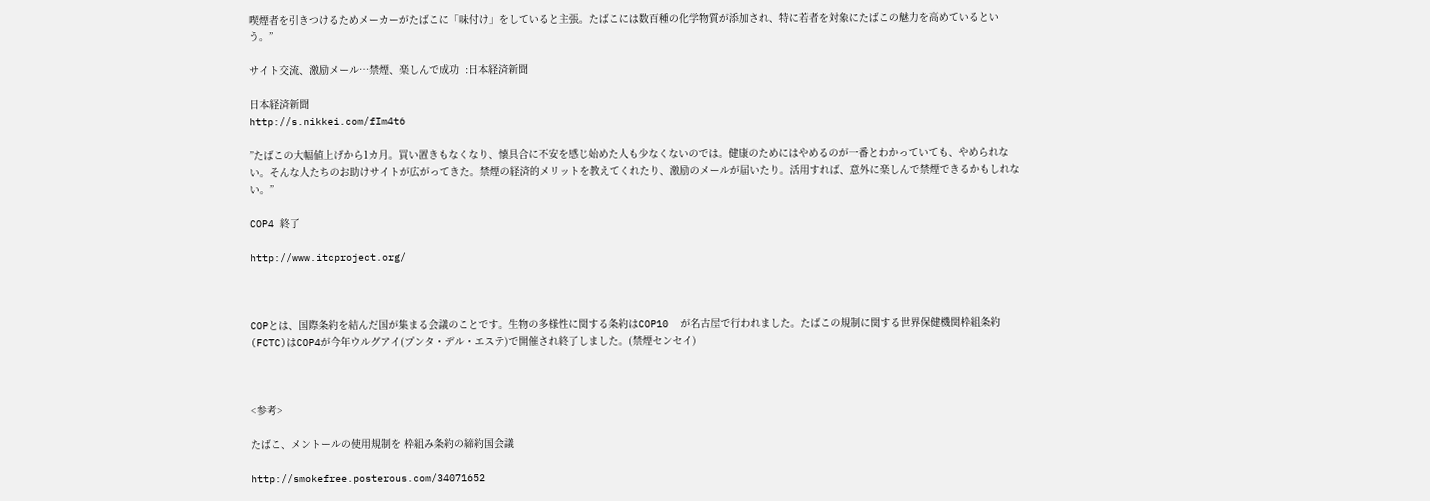喫煙者を引きつけるためメーカーがたばこに「味付け」をしていると主張。たばこには数百種の化学物質が添加され、特に若者を対象にたばこの魅力を高めているという。”

サイト交流、激励メール…禁煙、楽しんで成功  :日本経済新聞

日本経済新聞
http://s.nikkei.com/fIm4t6

”たばこの大幅値上げから1カ月。買い置きもなくなり、懐具合に不安を感じ始めた人も少なくないのでは。健康のためにはやめるのが一番とわかっていても、やめられない。そんな人たちのお助けサイトが広がってきた。禁煙の経済的メリットを教えてくれたり、激励のメールが届いたり。活用すれば、意外に楽しんで禁煙できるかもしれない。”

COP4 終了

http://www.itcproject.org/



COPとは、国際条約を結んだ国が集まる会議のことです。生物の多様性に関する条約はCOP10  が名古屋で行われました。たばこの規制に関する世界保健機関枠組条約(FCTC)はCOP4が今年ウルグアイ(プンタ・デル・エステ)で開催され終了しました。(禁煙センセイ)



<参考>

たばこ、メントールの使用規制を 枠組み条約の締約国会議

http://smokefree.posterous.com/34071652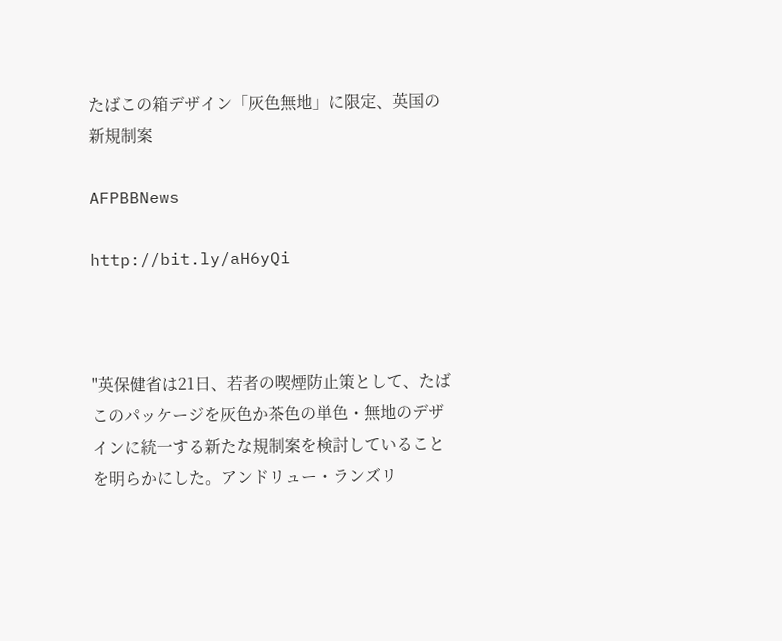たばこの箱デザイン「灰色無地」に限定、英国の新規制案

AFPBBNews

http://bit.ly/aH6yQi



"英保健省は21日、若者の喫煙防止策として、たばこのパッケージを灰色か茶色の単色・無地のデザインに統一する新たな規制案を検討していることを明らかにした。アンドリュー・ランズリ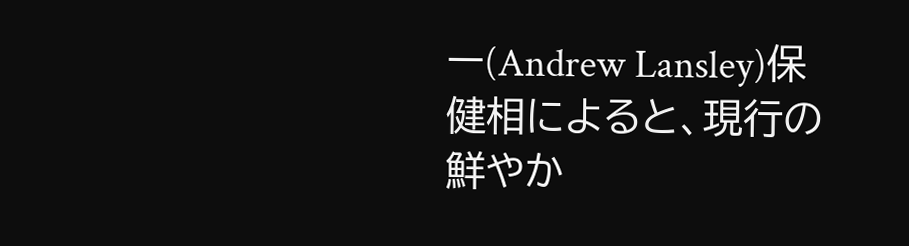ー(Andrew Lansley)保健相によると、現行の鮮やか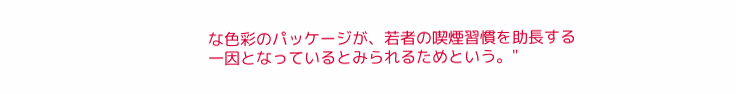な色彩のパッケージが、若者の喫煙習慣を助長する一因となっているとみられるためという。"